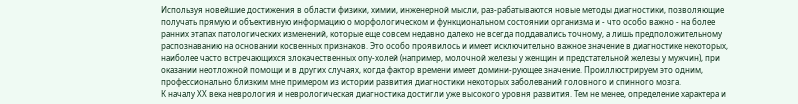Используя новейшие достижения в области физики, химии, инженерной мысли, раз-рабатываются новые методы диагностики, позволяющие получать прямую и объективную информацию о морфологическом и функциональном состоянии организма и - что особо важно - на более ранних этапах патологических изменений, которые еще совсем недавно далеко не всегда поддавались точному, а лишь предположительному распознаванию на основании косвенных признаков. Это особо проявилось и имеет исключительно важное значение в диагностике некоторых, наиболее часто встречающихся злокачественных опу-холей (например, молочной железы у женщин и предстательной железы у мужчин), при оказании неотложной помощи и в других случаях, когда фактор времени имеет домини-рующее значение. Проиллюстрируем это одним, профессионально близким мне примером из истории развития диагностики некоторых заболеваний головного и спинного мозга.
К началу ХХ века неврология и неврологическая диагностика достигли уже высокого уровня развития. Тем не менее, определение характера и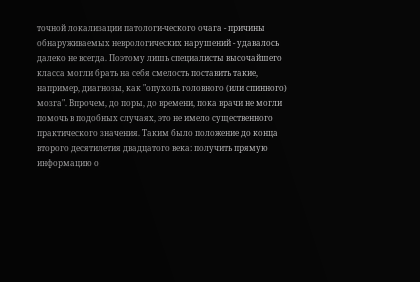точной локализации патологи-ческого очага - причины обнаруживаемых неврологических нарушений - удавалось далеко не всегда. Поэтому лишь специалисты высочайшего класса могли брать на себя смелость поставить такие, например, диагнозы, как "опухоль головного (или спинного) мозга". Впрочем, до поры, до времени, пока врачи не могли помочь в подобных случаях, это не имело существенного практического значения. Таким было положение до конца второго десятилетия двадцатого века: получить прямую информацию о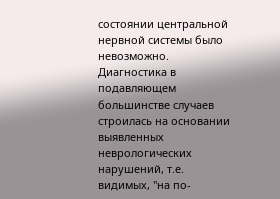состоянии центральной нервной системы было невозможно. Диагностика в подавляющем большинстве случаев строилась на основании выявленных неврологических нарушений, т.е. видимых, "на по-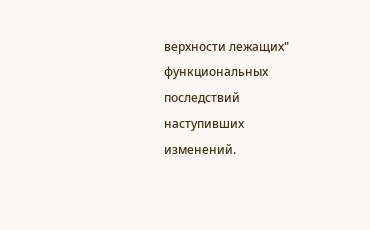верхности лежащих" функциональных последствий наступивших изменений.